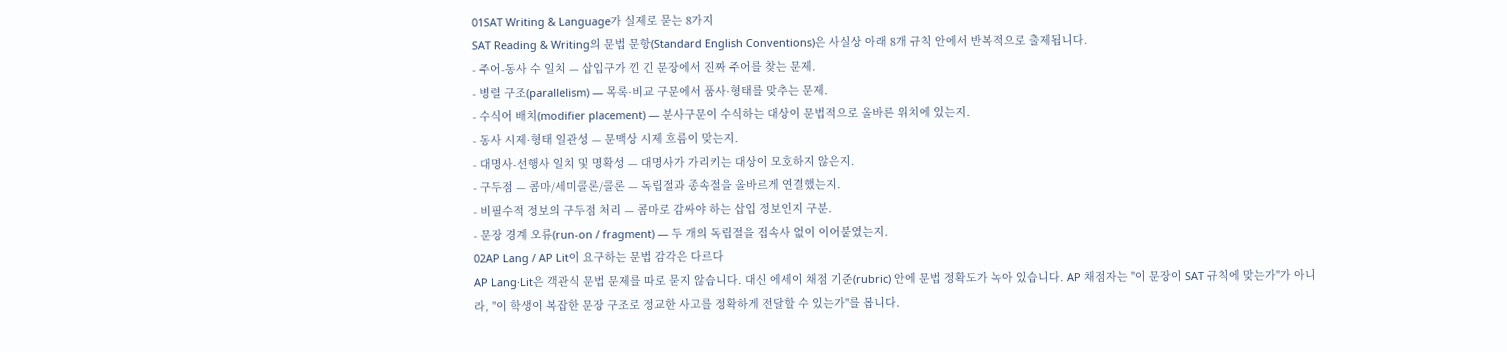01SAT Writing & Language가 실제로 묻는 8가지
SAT Reading & Writing의 문법 문항(Standard English Conventions)은 사실상 아래 8개 규칙 안에서 반복적으로 출제됩니다.
- 주어-동사 수 일치 — 삽입구가 낀 긴 문장에서 진짜 주어를 찾는 문제.
- 병렬 구조(parallelism) — 목록·비교 구문에서 품사·형태를 맞추는 문제.
- 수식어 배치(modifier placement) — 분사구문이 수식하는 대상이 문법적으로 올바른 위치에 있는지.
- 동사 시제·형태 일관성 — 문맥상 시제 흐름이 맞는지.
- 대명사-선행사 일치 및 명확성 — 대명사가 가리키는 대상이 모호하지 않은지.
- 구두점 — 콤마/세미콜론/콜론 — 독립절과 종속절을 올바르게 연결했는지.
- 비필수적 정보의 구두점 처리 — 콤마로 감싸야 하는 삽입 정보인지 구분.
- 문장 경계 오류(run-on / fragment) — 두 개의 독립절을 접속사 없이 이어붙였는지.
02AP Lang / AP Lit이 요구하는 문법 감각은 다르다
AP Lang·Lit은 객관식 문법 문제를 따로 묻지 않습니다. 대신 에세이 채점 기준(rubric) 안에 문법 정확도가 녹아 있습니다. AP 채점자는 "이 문장이 SAT 규칙에 맞는가"가 아니라, "이 학생이 복잡한 문장 구조로 정교한 사고를 정확하게 전달할 수 있는가"를 봅니다.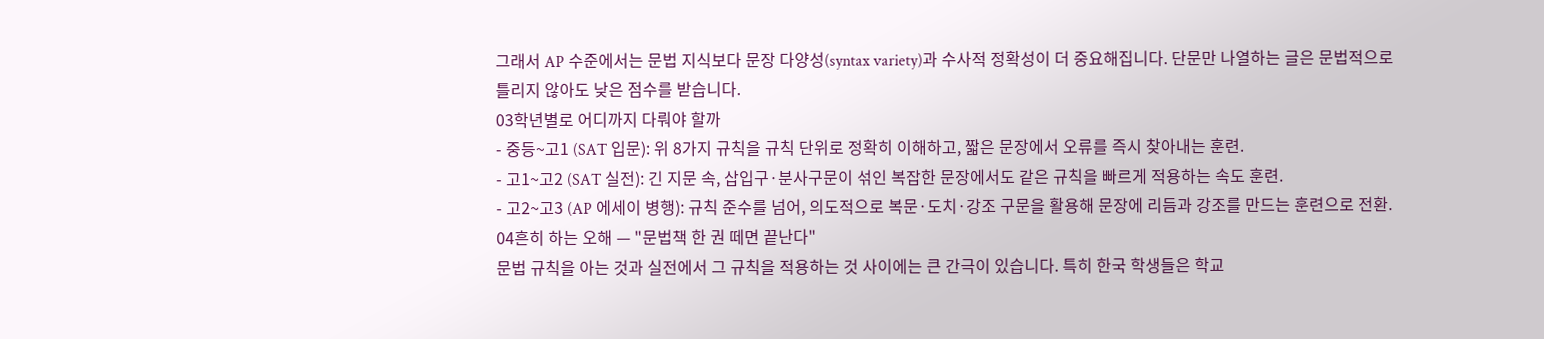그래서 AP 수준에서는 문법 지식보다 문장 다양성(syntax variety)과 수사적 정확성이 더 중요해집니다. 단문만 나열하는 글은 문법적으로 틀리지 않아도 낮은 점수를 받습니다.
03학년별로 어디까지 다뤄야 할까
- 중등~고1 (SAT 입문): 위 8가지 규칙을 규칙 단위로 정확히 이해하고, 짧은 문장에서 오류를 즉시 찾아내는 훈련.
- 고1~고2 (SAT 실전): 긴 지문 속, 삽입구·분사구문이 섞인 복잡한 문장에서도 같은 규칙을 빠르게 적용하는 속도 훈련.
- 고2~고3 (AP 에세이 병행): 규칙 준수를 넘어, 의도적으로 복문·도치·강조 구문을 활용해 문장에 리듬과 강조를 만드는 훈련으로 전환.
04흔히 하는 오해 — "문법책 한 권 떼면 끝난다"
문법 규칙을 아는 것과 실전에서 그 규칙을 적용하는 것 사이에는 큰 간극이 있습니다. 특히 한국 학생들은 학교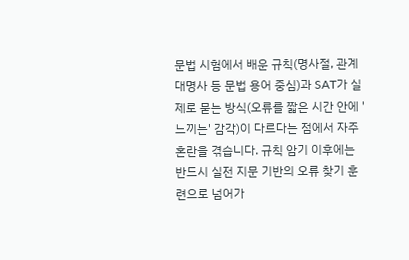문법 시험에서 배운 규칙(명사절, 관계대명사 등 문법 용어 중심)과 SAT가 실제로 묻는 방식(오류를 짧은 시간 안에 '느끼는' 감각)이 다르다는 점에서 자주 혼란을 겪습니다. 규칙 암기 이후에는 반드시 실전 지문 기반의 오류 찾기 훈련으로 넘어가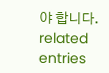야 합니다.
related entries